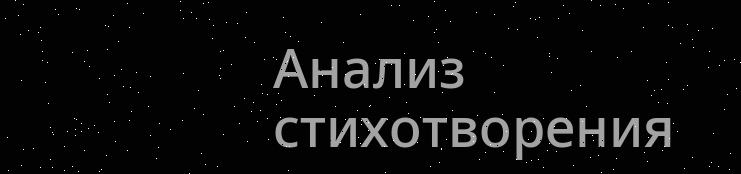Анализ стихотворения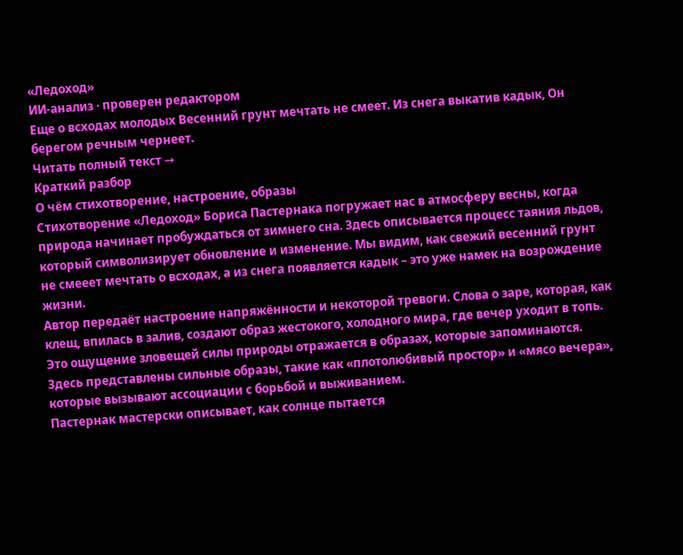«Ледоход»
ИИ-анализ · проверен редактором
Еще о всходах молодых Весенний грунт мечтать не смеет. Из снега выкатив кадык, Он берегом речным чернеет.
Читать полный текст →
Краткий разбор
О чём стихотворение, настроение, образы
Стихотворение «Ледоход» Бориса Пастернака погружает нас в атмосферу весны, когда природа начинает пробуждаться от зимнего сна. Здесь описывается процесс таяния льдов, который символизирует обновление и изменение. Мы видим, как свежий весенний грунт не смееет мечтать о всходах, а из снега появляется кадык – это уже намек на возрождение жизни.
Автор передаёт настроение напряжённости и некоторой тревоги. Слова о заре, которая, как клещ, впилась в залив, создают образ жестокого, холодного мира, где вечер уходит в топь. Это ощущение зловещей силы природы отражается в образах, которые запоминаются. Здесь представлены сильные образы, такие как «плотолюбивый простор» и «мясо вечера», которые вызывают ассоциации с борьбой и выживанием.
Пастернак мастерски описывает, как солнце пытается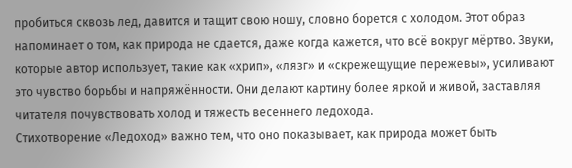пробиться сквозь лед, давится и тащит свою ношу, словно борется с холодом. Этот образ напоминает о том, как природа не сдается, даже когда кажется, что всё вокруг мёртво. Звуки, которые автор использует, такие как «хрип», «лязг» и «скрежещущие пережевы», усиливают это чувство борьбы и напряжённости. Они делают картину более яркой и живой, заставляя читателя почувствовать холод и тяжесть весеннего ледохода.
Стихотворение «Ледоход» важно тем, что оно показывает, как природа может быть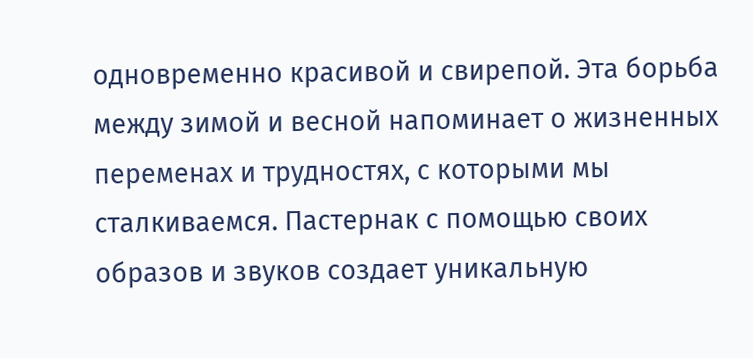одновременно красивой и свирепой. Эта борьба между зимой и весной напоминает о жизненных переменах и трудностях, с которыми мы сталкиваемся. Пастернак с помощью своих образов и звуков создает уникальную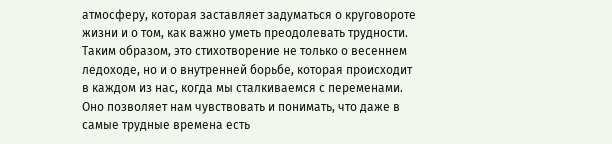атмосферу, которая заставляет задуматься о круговороте жизни и о том, как важно уметь преодолевать трудности.
Таким образом, это стихотворение не только о весеннем ледоходе, но и о внутренней борьбе, которая происходит в каждом из нас, когда мы сталкиваемся с переменами. Оно позволяет нам чувствовать и понимать, что даже в самые трудные времена есть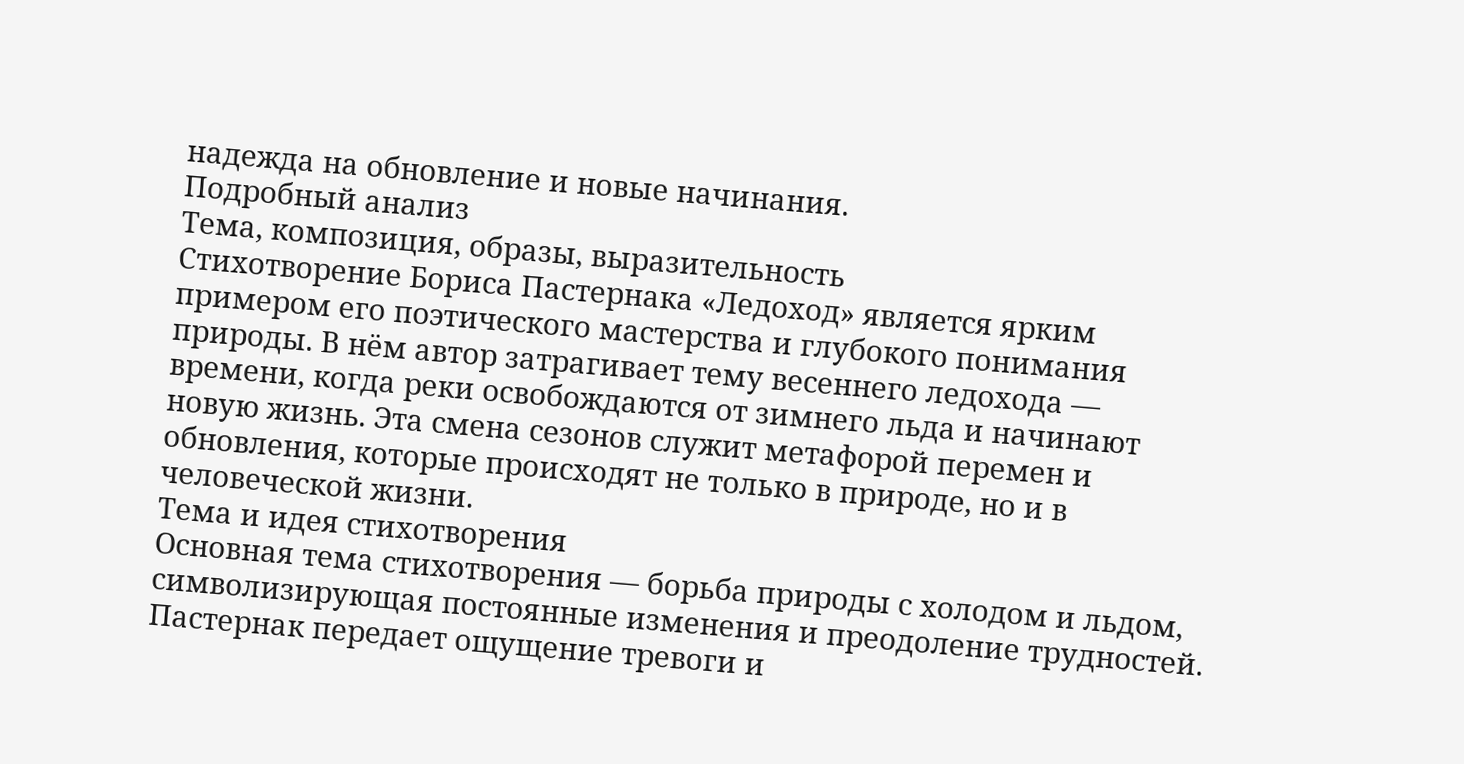надежда на обновление и новые начинания.
Подробный анализ
Тема, композиция, образы, выразительность
Стихотворение Бориса Пастернака «Ледоход» является ярким примером его поэтического мастерства и глубокого понимания природы. В нём автор затрагивает тему весеннего ледохода — времени, когда реки освобождаются от зимнего льда и начинают новую жизнь. Эта смена сезонов служит метафорой перемен и обновления, которые происходят не только в природе, но и в человеческой жизни.
Тема и идея стихотворения
Основная тема стихотворения — борьба природы с холодом и льдом, символизирующая постоянные изменения и преодоление трудностей. Пастернак передает ощущение тревоги и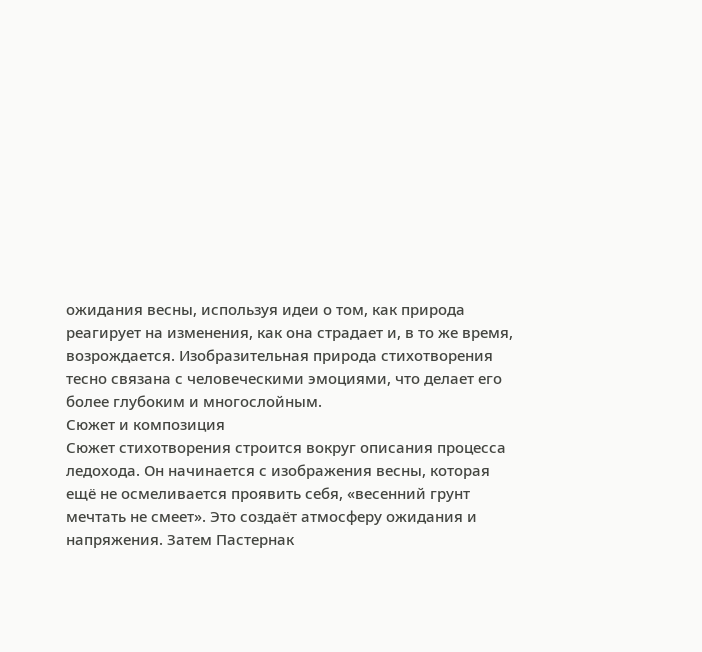ожидания весны, используя идеи о том, как природа реагирует на изменения, как она страдает и, в то же время, возрождается. Изобразительная природа стихотворения тесно связана с человеческими эмоциями, что делает его более глубоким и многослойным.
Сюжет и композиция
Сюжет стихотворения строится вокруг описания процесса ледохода. Он начинается с изображения весны, которая ещё не осмеливается проявить себя, «весенний грунт мечтать не смеет». Это создаёт атмосферу ожидания и напряжения. Затем Пастернак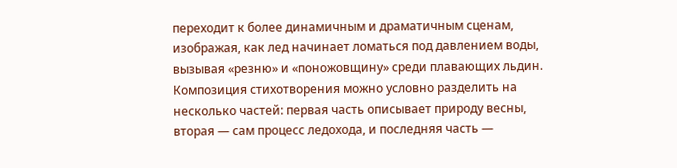переходит к более динамичным и драматичным сценам, изображая, как лед начинает ломаться под давлением воды, вызывая «резню» и «поножовщину» среди плавающих льдин.
Композиция стихотворения можно условно разделить на несколько частей: первая часть описывает природу весны, вторая — сам процесс ледохода, и последняя часть —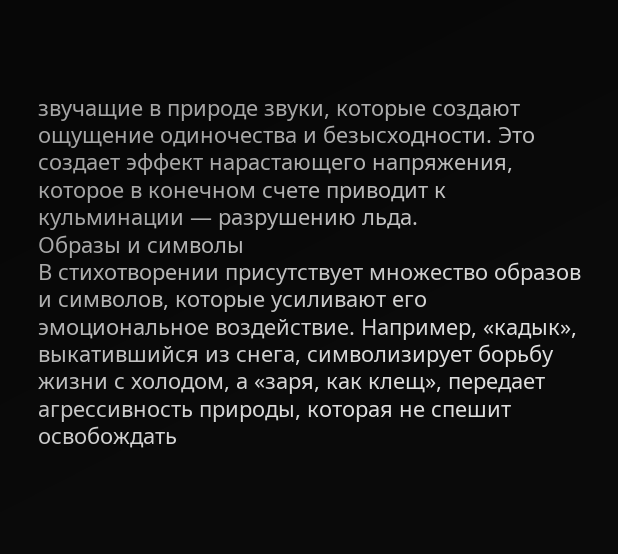звучащие в природе звуки, которые создают ощущение одиночества и безысходности. Это создает эффект нарастающего напряжения, которое в конечном счете приводит к кульминации — разрушению льда.
Образы и символы
В стихотворении присутствует множество образов и символов, которые усиливают его эмоциональное воздействие. Например, «кадык», выкатившийся из снега, символизирует борьбу жизни с холодом, а «заря, как клещ», передает агрессивность природы, которая не спешит освобождать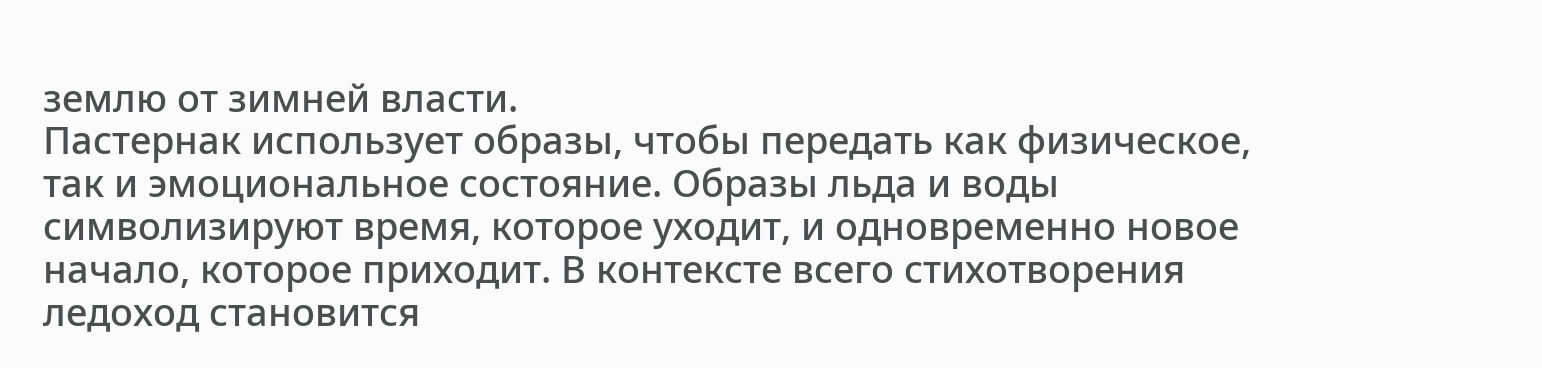землю от зимней власти.
Пастернак использует образы, чтобы передать как физическое, так и эмоциональное состояние. Образы льда и воды символизируют время, которое уходит, и одновременно новое начало, которое приходит. В контексте всего стихотворения ледоход становится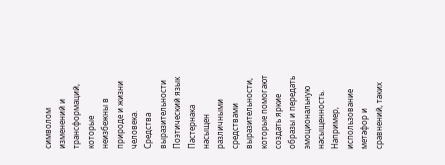символом изменений и трансформаций, которые неизбежны в природе и жизни человека.
Средства выразительности
Поэтический язык Пастернака насыщен различными средствами выразительности, которые помогают создать яркие образы и передать эмоциональную насыщенность. Например, использование метафор и сравнений, таких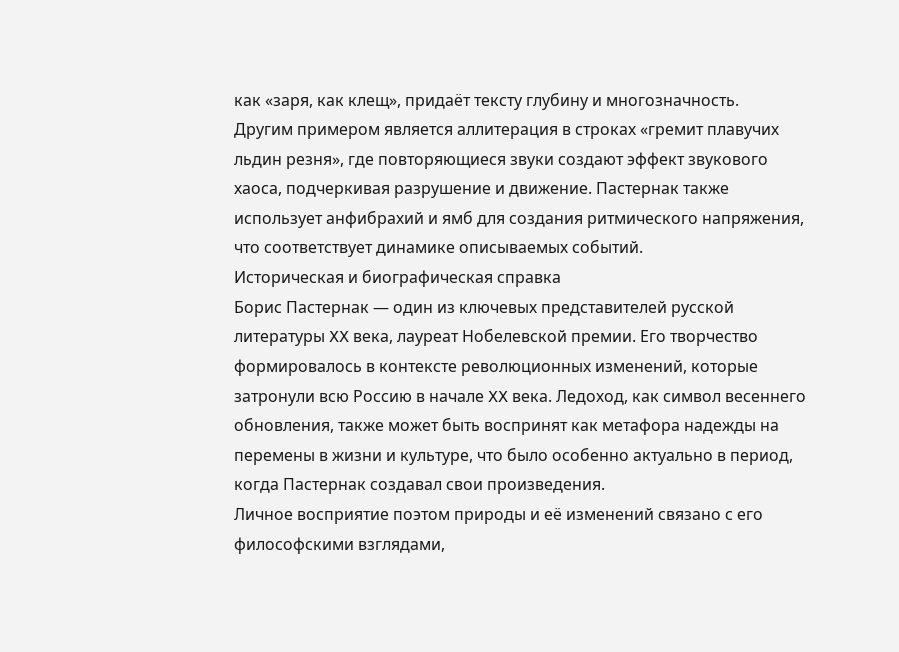как «заря, как клещ», придаёт тексту глубину и многозначность.
Другим примером является аллитерация в строках «гремит плавучих льдин резня», где повторяющиеся звуки создают эффект звукового хаоса, подчеркивая разрушение и движение. Пастернак также использует анфибрахий и ямб для создания ритмического напряжения, что соответствует динамике описываемых событий.
Историческая и биографическая справка
Борис Пастернак — один из ключевых представителей русской литературы XX века, лауреат Нобелевской премии. Его творчество формировалось в контексте революционных изменений, которые затронули всю Россию в начале XX века. Ледоход, как символ весеннего обновления, также может быть воспринят как метафора надежды на перемены в жизни и культуре, что было особенно актуально в период, когда Пастернак создавал свои произведения.
Личное восприятие поэтом природы и её изменений связано с его философскими взглядами,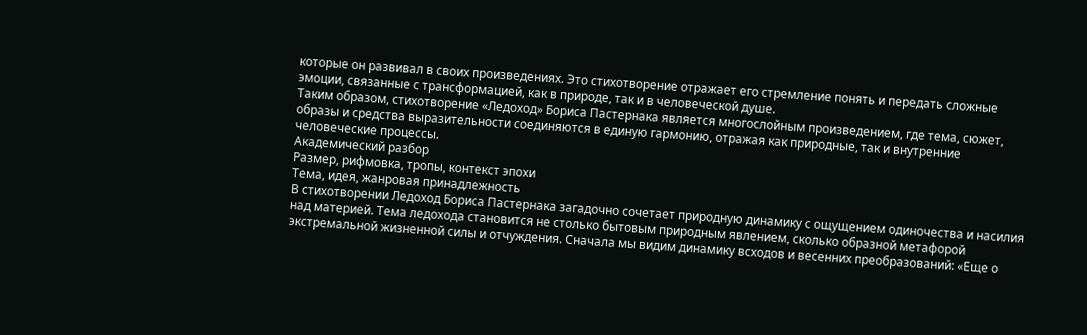которые он развивал в своих произведениях. Это стихотворение отражает его стремление понять и передать сложные эмоции, связанные с трансформацией, как в природе, так и в человеческой душе.
Таким образом, стихотворение «Ледоход» Бориса Пастернака является многослойным произведением, где тема, сюжет, образы и средства выразительности соединяются в единую гармонию, отражая как природные, так и внутренние человеческие процессы.
Академический разбор
Размер, рифмовка, тропы, контекст эпохи
Тема, идея, жанровая принадлежность
В стихотворении Ледоход Бориса Пастернака загадочно сочетает природную динамику с ощущением одиночества и насилия над материей. Тема ледохода становится не столько бытовым природным явлением, сколько образной метафорой экстремальной жизненной силы и отчуждения. Сначала мы видим динамику всходов и весенних преобразований: «Еще о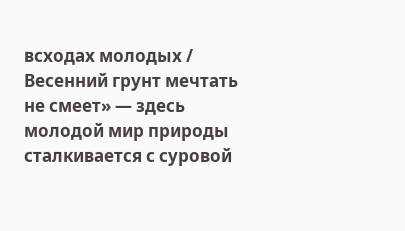всходах молодых / Весенний грунт мечтать не смеет» — здесь молодой мир природы сталкивается с суровой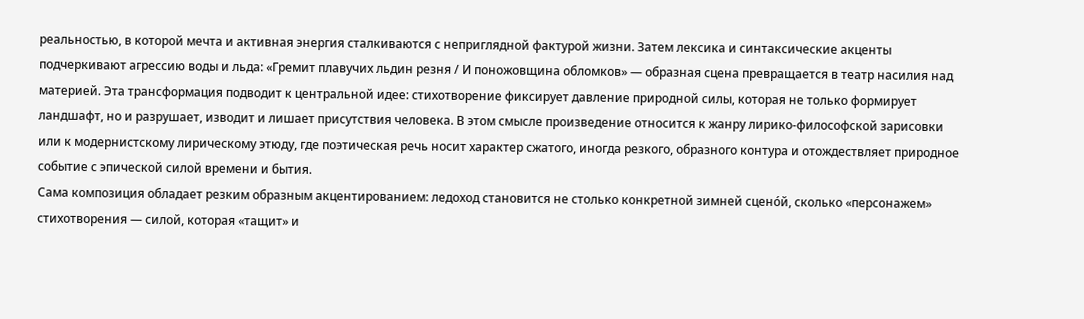реальностью, в которой мечта и активная энергия сталкиваются с неприглядной фактурой жизни. Затем лексика и синтаксические акценты подчеркивают агрессию воды и льда: «Гремит плавучих льдин резня / И поножовщина обломков» — образная сцена превращается в театр насилия над материей. Эта трансформация подводит к центральной идее: стихотворение фиксирует давление природной силы, которая не только формирует ландшафт, но и разрушает, изводит и лишает присутствия человека. В этом смысле произведение относится к жанру лирико-философской зарисовки или к модернистскому лирическому этюду, где поэтическая речь носит характер сжатого, иногда резкого, образного контура и отождествляет природное событие с эпической силой времени и бытия.
Сама композиция обладает резким образным акцентированием: ледоход становится не столько конкретной зимней сцено́й, сколько «персонажем» стихотворения — силой, которая «тащит» и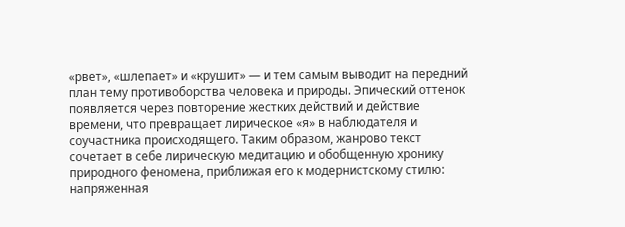«рвет», «шлепает» и «крушит» — и тем самым выводит на передний план тему противоборства человека и природы. Эпический оттенок появляется через повторение жестких действий и действие времени, что превращает лирическое «я» в наблюдателя и соучастника происходящего. Таким образом, жанрово текст сочетает в себе лирическую медитацию и обобщенную хронику природного феномена, приближая его к модернистскому стилю: напряженная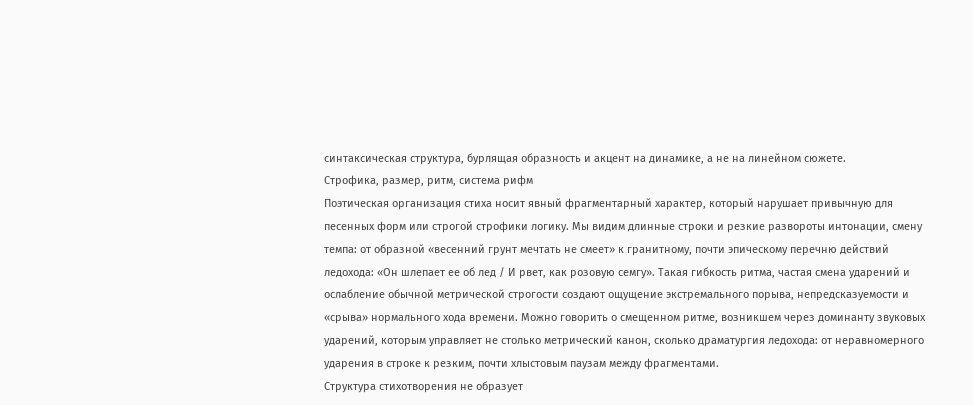синтаксическая структура, бурлящая образность и акцент на динамике, а не на линейном сюжете.
Строфика, размер, ритм, система рифм
Поэтическая организация стиха носит явный фрагментарный характер, который нарушает привычную для песенных форм или строгой строфики логику. Мы видим длинные строки и резкие развороты интонации, смену темпа: от образной «весенний грунт мечтать не смеет» к гранитному, почти эпическому перечню действий ледохода: «Он шлепает ее об лед / И рвет, как розовую семгу». Такая гибкость ритма, частая смена ударений и ослабление обычной метрической строгости создают ощущение экстремального порыва, непредсказуемости и «срыва» нормального хода времени. Можно говорить о смещенном ритме, возникшем через доминанту звуковых ударений, которым управляет не столько метрический канон, сколько драматургия ледохода: от неравномерного ударения в строке к резким, почти хлыстовым паузам между фрагментами.
Структура стихотворения не образует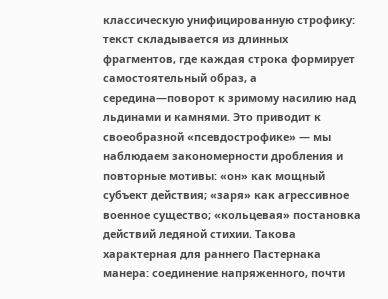классическую унифицированную строфику: текст складывается из длинных фрагментов, где каждая строка формирует самостоятельный образ, а середина—поворот к зримому насилию над льдинами и камнями. Это приводит к своеобразной «псевдострофике» — мы наблюдаем закономерности дробления и повторные мотивы: «он» как мощный субъект действия; «заря» как агрессивное военное существо; «кольцевая» постановка действий ледяной стихии. Такова характерная для раннего Пастернака манера: соединение напряженного, почти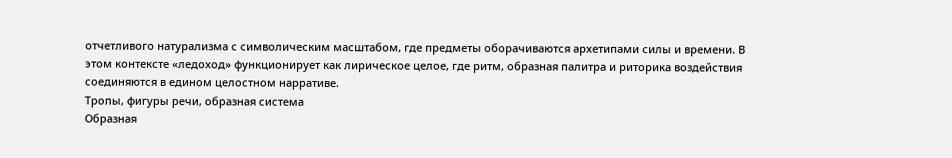отчетливого натурализма с символическим масштабом, где предметы оборачиваются архетипами силы и времени. В этом контексте «ледоход» функционирует как лирическое целое, где ритм, образная палитра и риторика воздействия соединяются в едином целостном нарративе.
Тропы, фигуры речи, образная система
Образная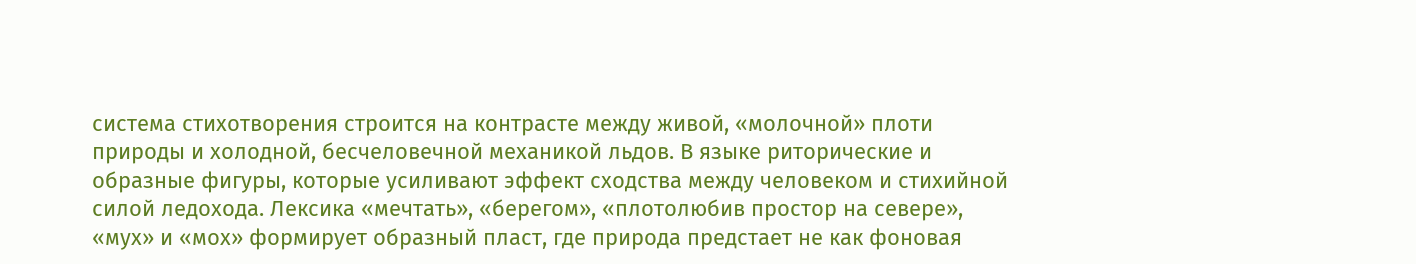система стихотворения строится на контрасте между живой, «молочной» плоти природы и холодной, бесчеловечной механикой льдов. В языке риторические и образные фигуры, которые усиливают эффект сходства между человеком и стихийной силой ледохода. Лексика «мечтать», «берегом», «плотолюбив простор на севере», «мух» и «мох» формирует образный пласт, где природа предстает не как фоновая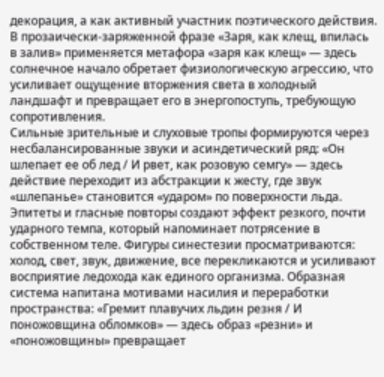декорация, а как активный участник поэтического действия. В прозаически-заряженной фразе «Заря, как клещ, впилась в залив» применяется метафора «заря как клещ» — здесь солнечное начало обретает физиологическую агрессию, что усиливает ощущение вторжения света в холодный ландшафт и превращает его в энергопоступь, требующую сопротивления.
Сильные зрительные и слуховые тропы формируются через несбалансированные звуки и асиндетический ряд: «Он шлепает ее об лед / И рвет, как розовую семгу» — здесь действие переходит из абстракции к жесту, где звук «шлепанье» становится «ударом» по поверхности льда. Эпитеты и гласные повторы создают эффект резкого, почти ударного темпа, который напоминает потрясение в собственном теле. Фигуры синестезии просматриваются: холод, свет, звук, движение, все перекликаются и усиливают восприятие ледохода как единого организма. Образная система напитана мотивами насилия и переработки пространства: «Гремит плавучих льдин резня / И поножовщина обломков» — здесь образ «резни» и «поножовщины» превращает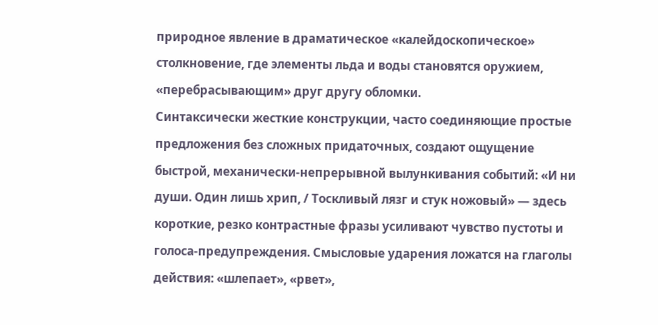природное явление в драматическое «калейдоскопическое» столкновение, где элементы льда и воды становятся оружием, «перебрасывающим» друг другу обломки.
Синтаксически жесткие конструкции, часто соединяющие простые предложения без сложных придаточных, создают ощущение быстрой, механически-непрерывной вылункивания событий: «И ни души. Один лишь хрип, / Тоскливый лязг и стук ножовый» — здесь короткие, резко контрастные фразы усиливают чувство пустоты и голоса-предупреждения. Смысловые ударения ложатся на глаголы действия: «шлепает», «рвет»,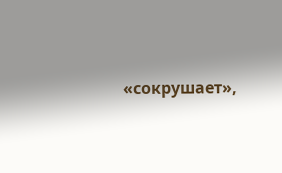«сокрушает»,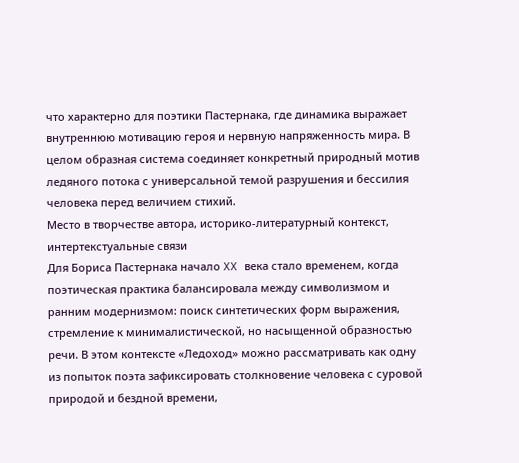что характерно для поэтики Пастернака, где динамика выражает внутреннюю мотивацию героя и нервную напряженность мира. В целом образная система соединяет конкретный природный мотив ледяного потока с универсальной темой разрушения и бессилия человека перед величием стихий.
Место в творчестве автора, историко-литературный контекст, интертекстуальные связи
Для Бориса Пастернака начало XX века стало временем, когда поэтическая практика балансировала между символизмом и ранним модернизмом: поиск синтетических форм выражения, стремление к минималистической, но насыщенной образностью речи. В этом контексте «Ледоход» можно рассматривать как одну из попыток поэта зафиксировать столкновение человека с суровой природой и бездной времени,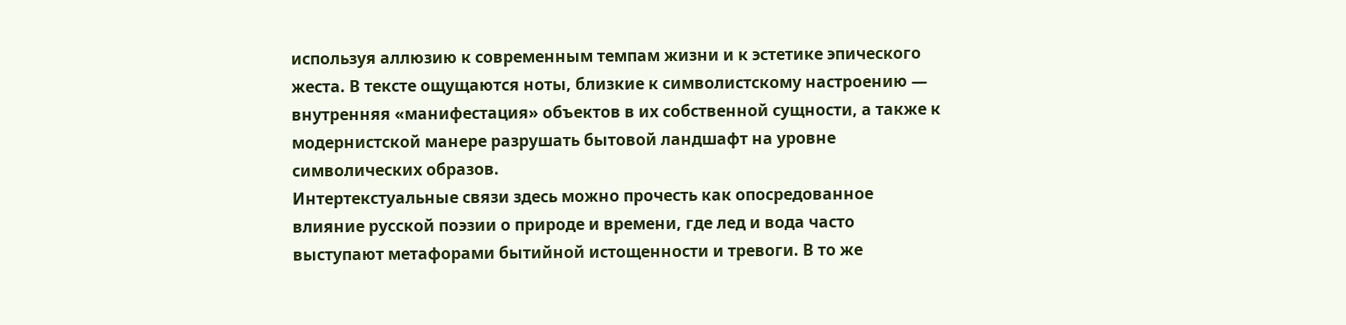используя аллюзию к современным темпам жизни и к эстетике эпического жеста. В тексте ощущаются ноты, близкие к символистскому настроению — внутренняя «манифестация» объектов в их собственной сущности, а также к модернистской манере разрушать бытовой ландшафт на уровне символических образов.
Интертекстуальные связи здесь можно прочесть как опосредованное влияние русской поэзии о природе и времени, где лед и вода часто выступают метафорами бытийной истощенности и тревоги. В то же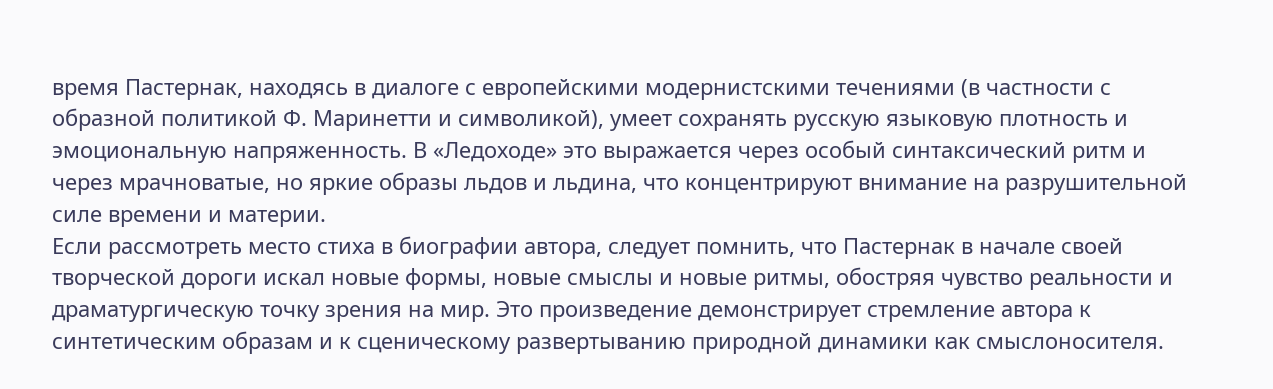время Пастернак, находясь в диалоге с европейскими модернистскими течениями (в частности с образной политикой Ф. Маринетти и символикой), умеет сохранять русскую языковую плотность и эмоциональную напряженность. В «Ледоходе» это выражается через особый синтаксический ритм и через мрачноватые, но яркие образы льдов и льдина, что концентрируют внимание на разрушительной силе времени и материи.
Если рассмотреть место стиха в биографии автора, следует помнить, что Пастернак в начале своей творческой дороги искал новые формы, новые смыслы и новые ритмы, обостряя чувство реальности и драматургическую точку зрения на мир. Это произведение демонстрирует стремление автора к синтетическим образам и к сценическому развертыванию природной динамики как смыслоносителя.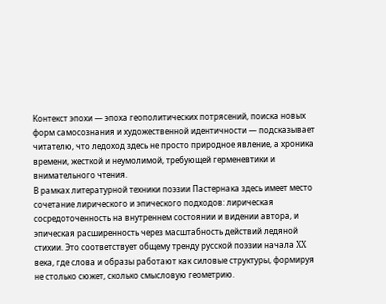Контекст эпохи — эпоха геополитических потрясений, поиска новых форм самосознания и художественной идентичности — подсказывает читателю, что ледоход здесь не просто природное явление, а хроника времени, жесткой и неумолимой, требующей герменевтики и внимательного чтения.
В рамках литературной техники поэзии Пастернака здесь имеет место сочетание лирического и эпического подходов: лирическая сосредоточенность на внутреннем состоянии и видении автора, и эпическая расширенность через масштабность действий ледяной стихии. Это соответствует общему тренду русской поэзии начала XX века, где слова и образы работают как силовые структуры, формируя не столько сюжет, сколько смысловую геометрию.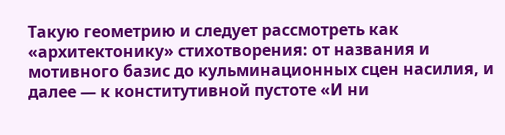Такую геометрию и следует рассмотреть как «архитектонику» стихотворения: от названия и мотивного базис до кульминационных сцен насилия, и далее — к конститутивной пустоте «И ни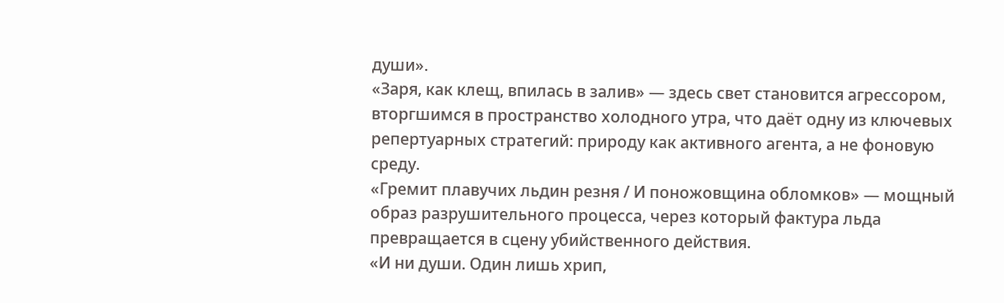души».
«Заря, как клещ, впилась в залив» — здесь свет становится агрессором, вторгшимся в пространство холодного утра, что даёт одну из ключевых репертуарных стратегий: природу как активного агента, а не фоновую среду.
«Гремит плавучих льдин резня / И поножовщина обломков» — мощный образ разрушительного процесса, через который фактура льда превращается в сцену убийственного действия.
«И ни души. Один лишь хрип,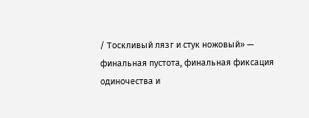/ Тоскливый лязг и стук ножовый» — финальная пустота, финальная фиксация одиночества и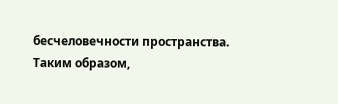бесчеловечности пространства.
Таким образом,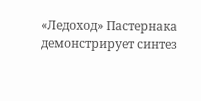«Ледоход» Пастернака демонстрирует синтез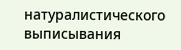натуралистического выписывания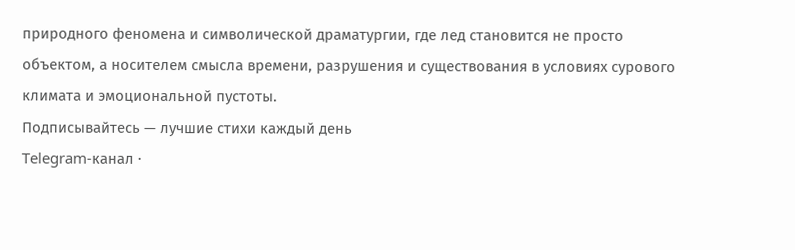природного феномена и символической драматургии, где лед становится не просто объектом, а носителем смысла времени, разрушения и существования в условиях сурового климата и эмоциональной пустоты.
Подписывайтесь — лучшие стихи каждый день
Telegram-канал ·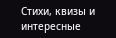Стихи, квизы и интересные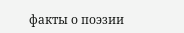факты о поэзии